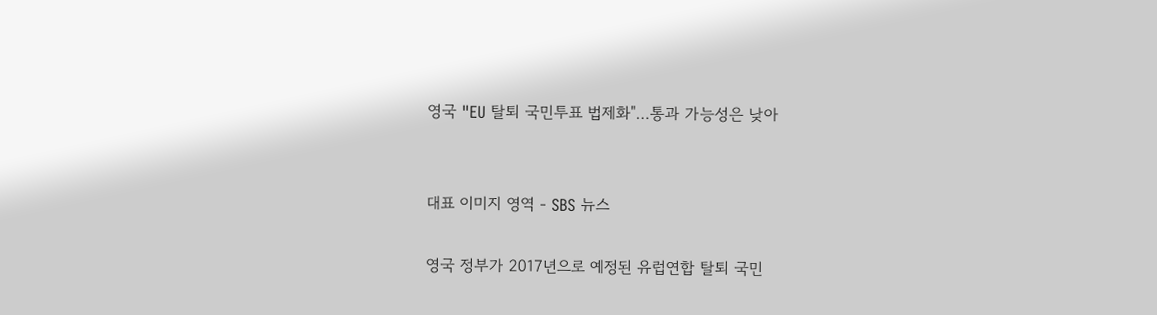영국 "EU 탈퇴 국민투표 법제화"…통과 가능성은 낮아


대표 이미지 영역 - SBS 뉴스

영국 정부가 2017년으로 예정된 유럽연합 탈퇴 국민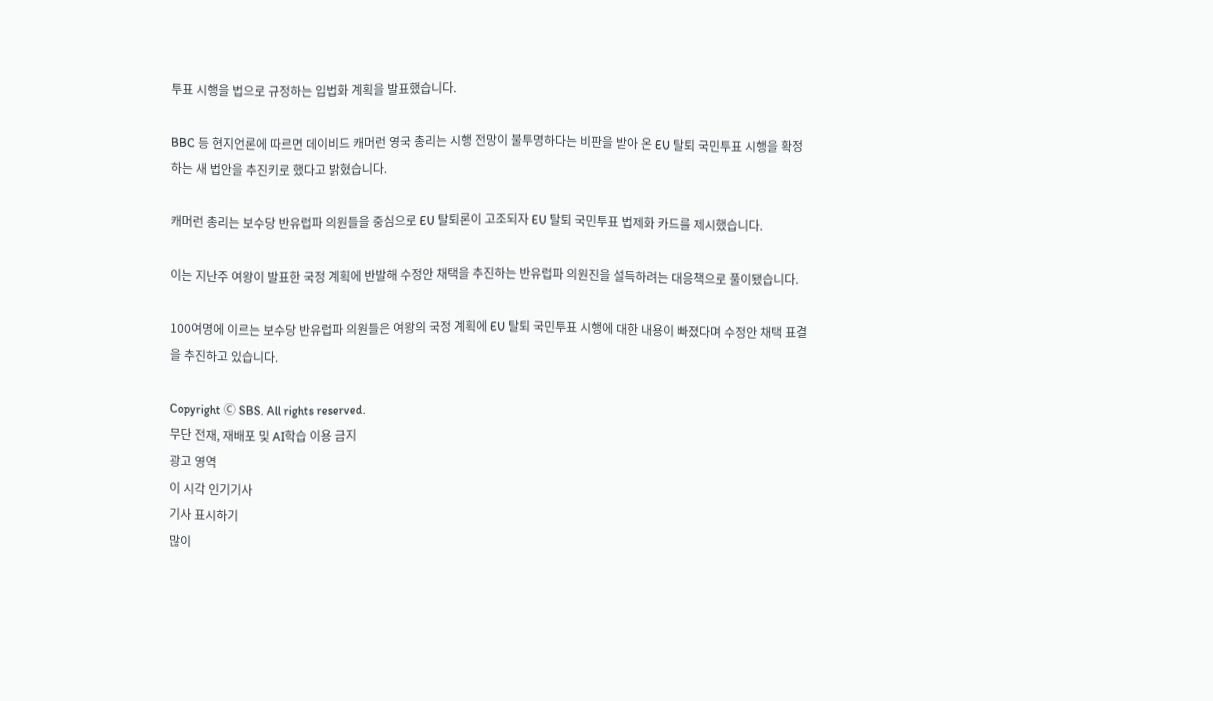투표 시행을 법으로 규정하는 입법화 계획을 발표했습니다.

BBC 등 현지언론에 따르면 데이비드 캐머런 영국 총리는 시행 전망이 불투명하다는 비판을 받아 온 EU 탈퇴 국민투표 시행을 확정하는 새 법안을 추진키로 했다고 밝혔습니다.

캐머런 총리는 보수당 반유럽파 의원들을 중심으로 EU 탈퇴론이 고조되자 EU 탈퇴 국민투표 법제화 카드를 제시했습니다.

이는 지난주 여왕이 발표한 국정 계획에 반발해 수정안 채택을 추진하는 반유럽파 의원진을 설득하려는 대응책으로 풀이됐습니다.

100여명에 이르는 보수당 반유럽파 의원들은 여왕의 국정 계획에 EU 탈퇴 국민투표 시행에 대한 내용이 빠졌다며 수정안 채택 표결을 추진하고 있습니다.

Copyright Ⓒ SBS. All rights reserved.
무단 전재, 재배포 및 AI학습 이용 금지
광고 영역
이 시각 인기기사
기사 표시하기
많이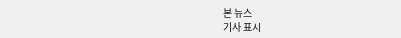본 뉴스
기사 표시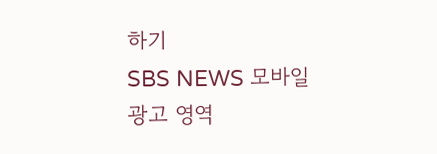하기
SBS NEWS 모바일
광고 영역